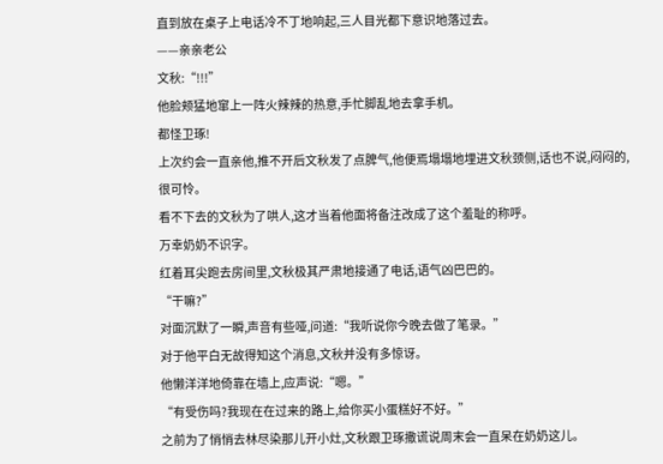直到放在桌子上电话冷不丁地响起,三人目光都下意识地落过去。
——亲亲老公
文秋:“!!!”
他脸颊猛地窜上一阵火辣辣的热意,手忙脚乱地去拿手机。
都怪卫琢!
上次约会一直亲他,推不开后文秋发了点脾气,他便焉塌塌地埋进文秋颈侧,话也不说,闷闷的,很可怜。
看不下去的文秋为了哄人,这才当着他面将备注改成了这个羞耻的称呼。
万幸奶奶不识字。
红着耳尖跑去房间里,文秋极其严肃地接通了电话,语气凶巴巴的。
“干嘛?”
对面沉默了一瞬,声音有些哑,问道:“我听说你今晚去做了笔录。”
对于他平白无故得知这个消息,文秋并没有多惊讶。
他懒洋洋地倚靠在墙上,应声说:“嗯。”
“有受伤吗?我现在在过来的路上,给你买小蛋糕好不好。”
之前为了悄悄去林尽染那儿开小灶,文秋跟卫琢撒谎说周末会一直呆在奶奶这儿。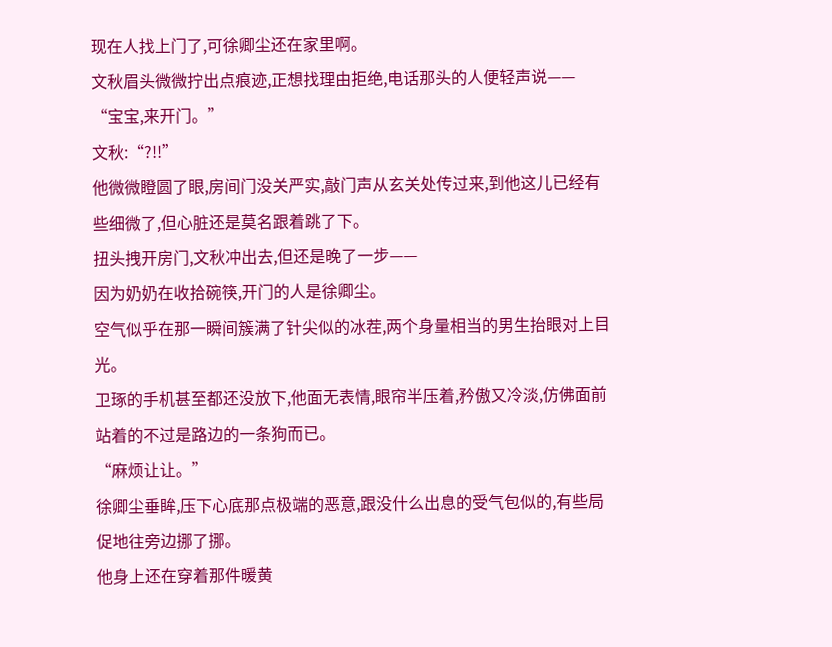现在人找上门了,可徐卿尘还在家里啊。
文秋眉头微微拧出点痕迹,正想找理由拒绝,电话那头的人便轻声说——
“宝宝,来开门。”
文秋:“?!!”
他微微瞪圆了眼,房间门没关严实,敲门声从玄关处传过来,到他这儿已经有些细微了,但心脏还是莫名跟着跳了下。
扭头拽开房门,文秋冲出去,但还是晚了一步——
因为奶奶在收拾碗筷,开门的人是徐卿尘。
空气似乎在那一瞬间簇满了针尖似的冰茬,两个身量相当的男生抬眼对上目光。
卫琢的手机甚至都还没放下,他面无表情,眼帘半压着,矜傲又冷淡,仿佛面前站着的不过是路边的一条狗而已。
“麻烦让让。”
徐卿尘垂眸,压下心底那点极端的恶意,跟没什么出息的受气包似的,有些局促地往旁边挪了挪。
他身上还在穿着那件暖黄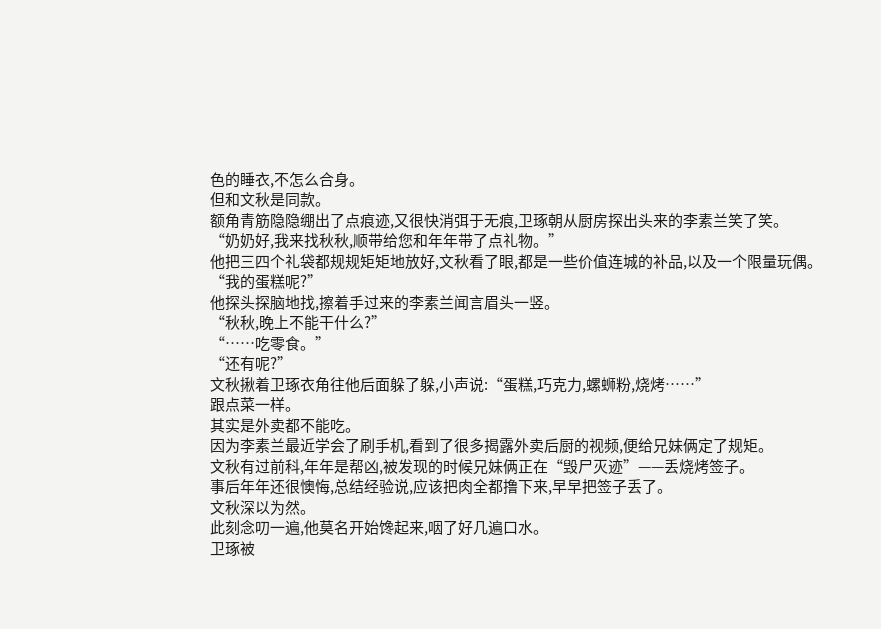色的睡衣,不怎么合身。
但和文秋是同款。
额角青筋隐隐绷出了点痕迹,又很快消弭于无痕,卫琢朝从厨房探出头来的李素兰笑了笑。
“奶奶好,我来找秋秋,顺带给您和年年带了点礼物。”
他把三四个礼袋都规规矩矩地放好,文秋看了眼,都是一些价值连城的补品,以及一个限量玩偶。
“我的蛋糕呢?”
他探头探脑地找,擦着手过来的李素兰闻言眉头一竖。
“秋秋,晚上不能干什么?”
“……吃零食。”
“还有呢?”
文秋揪着卫琢衣角往他后面躲了躲,小声说:“蛋糕,巧克力,螺蛳粉,烧烤……”
跟点菜一样。
其实是外卖都不能吃。
因为李素兰最近学会了刷手机,看到了很多揭露外卖后厨的视频,便给兄妹俩定了规矩。
文秋有过前科,年年是帮凶,被发现的时候兄妹俩正在“毁尸灭迹”——丢烧烤签子。
事后年年还很懊悔,总结经验说,应该把肉全都撸下来,早早把签子丢了。
文秋深以为然。
此刻念叨一遍,他莫名开始馋起来,咽了好几遍口水。
卫琢被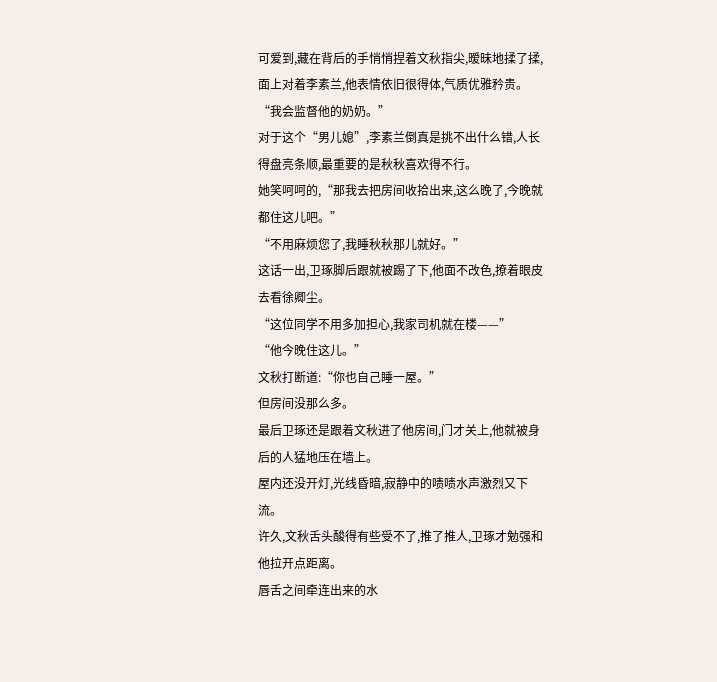可爱到,藏在背后的手悄悄捏着文秋指尖,暧昧地揉了揉,面上对着李素兰,他表情依旧很得体,气质优雅矜贵。
“我会监督他的奶奶。”
对于这个“男儿媳”,李素兰倒真是挑不出什么错,人长得盘亮条顺,最重要的是秋秋喜欢得不行。
她笑呵呵的,“那我去把房间收拾出来,这么晚了,今晚就都住这儿吧。”
“不用麻烦您了,我睡秋秋那儿就好。”
这话一出,卫琢脚后跟就被踢了下,他面不改色,撩着眼皮去看徐卿尘。
“这位同学不用多加担心,我家司机就在楼——”
“他今晚住这儿。”
文秋打断道:“你也自己睡一屋。”
但房间没那么多。
最后卫琢还是跟着文秋进了他房间,门才关上,他就被身后的人猛地压在墙上。
屋内还没开灯,光线昏暗,寂静中的啧啧水声激烈又下流。
许久,文秋舌头酸得有些受不了,推了推人,卫琢才勉强和他拉开点距离。
唇舌之间牵连出来的水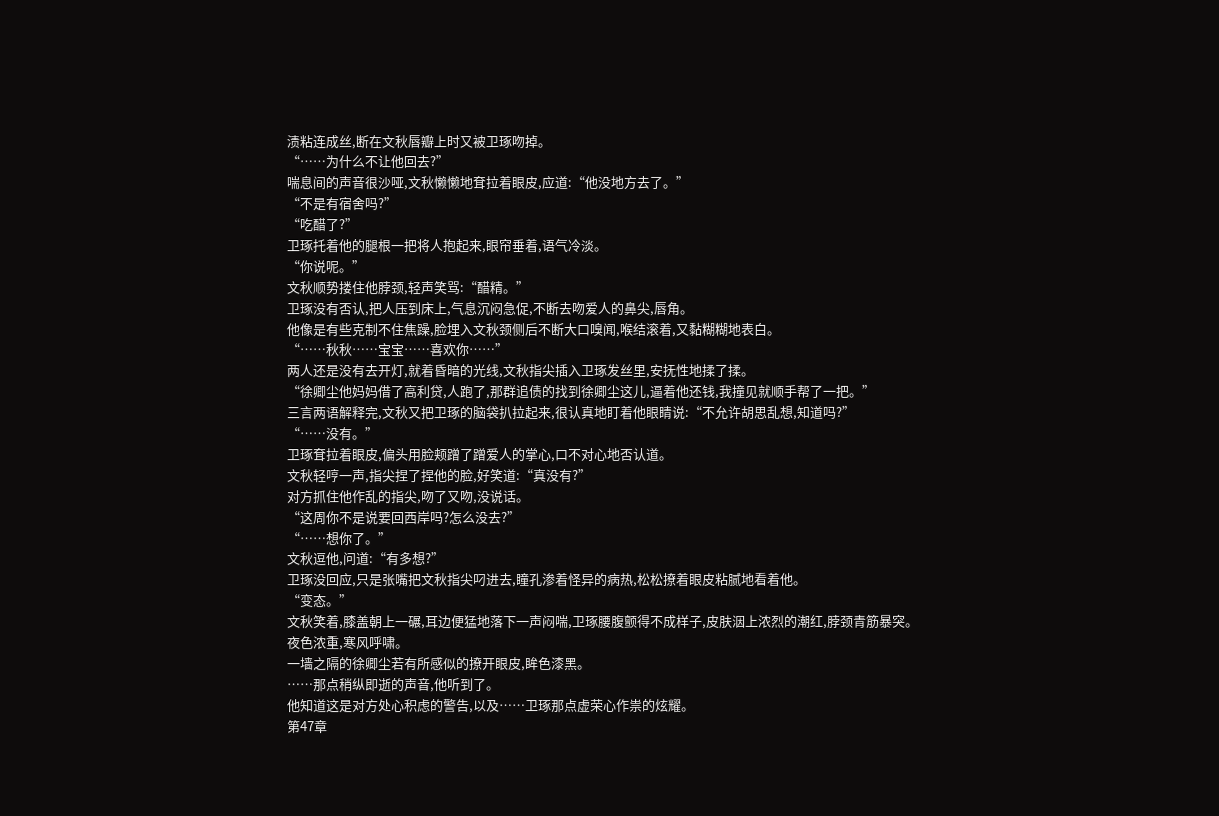渍粘连成丝,断在文秋唇瓣上时又被卫琢吻掉。
“……为什么不让他回去?”
喘息间的声音很沙哑,文秋懒懒地耷拉着眼皮,应道:“他没地方去了。”
“不是有宿舍吗?”
“吃醋了?”
卫琢托着他的腿根一把将人抱起来,眼帘垂着,语气冷淡。
“你说呢。”
文秋顺势搂住他脖颈,轻声笑骂:“醋精。”
卫琢没有否认,把人压到床上,气息沉闷急促,不断去吻爱人的鼻尖,唇角。
他像是有些克制不住焦躁,脸埋入文秋颈侧后不断大口嗅闻,喉结滚着,又黏糊糊地表白。
“……秋秋……宝宝……喜欢你……”
两人还是没有去开灯,就着昏暗的光线,文秋指尖插入卫琢发丝里,安抚性地揉了揉。
“徐卿尘他妈妈借了高利贷,人跑了,那群追债的找到徐卿尘这儿,逼着他还钱,我撞见就顺手帮了一把。”
三言两语解释完,文秋又把卫琢的脑袋扒拉起来,很认真地盯着他眼睛说:“不允许胡思乱想,知道吗?”
“……没有。”
卫琢耷拉着眼皮,偏头用脸颊蹭了蹭爱人的掌心,口不对心地否认道。
文秋轻哼一声,指尖捏了捏他的脸,好笑道:“真没有?”
对方抓住他作乱的指尖,吻了又吻,没说话。
“这周你不是说要回西岸吗?怎么没去?”
“……想你了。”
文秋逗他,问道:“有多想?”
卫琢没回应,只是张嘴把文秋指尖叼进去,瞳孔渗着怪异的病热,松松撩着眼皮粘腻地看着他。
“变态。”
文秋笑着,膝盖朝上一碾,耳边便猛地落下一声闷喘,卫琢腰腹颤得不成样子,皮肤洇上浓烈的潮红,脖颈青筋暴突。
夜色浓重,寒风呼啸。
一墙之隔的徐卿尘若有所感似的撩开眼皮,眸色漆黑。
……那点稍纵即逝的声音,他听到了。
他知道这是对方处心积虑的警告,以及……卫琢那点虚荣心作祟的炫耀。
第47章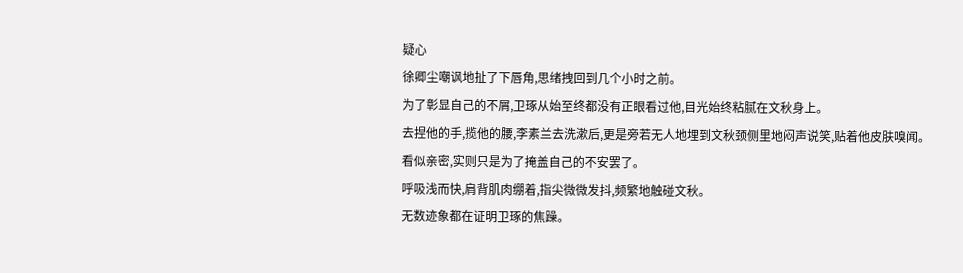疑心
徐卿尘嘲讽地扯了下唇角,思绪拽回到几个小时之前。
为了彰显自己的不屑,卫琢从始至终都没有正眼看过他,目光始终粘腻在文秋身上。
去捏他的手,揽他的腰,李素兰去洗漱后,更是旁若无人地埋到文秋颈侧里地闷声说笑,贴着他皮肤嗅闻。
看似亲密,实则只是为了掩盖自己的不安罢了。
呼吸浅而快,肩背肌肉绷着,指尖微微发抖,频繁地触碰文秋。
无数迹象都在证明卫琢的焦躁。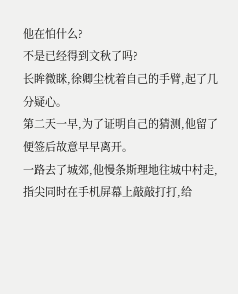他在怕什么?
不是已经得到文秋了吗?
长眸微眯,徐卿尘枕着自己的手臂,起了几分疑心。
第二天一早,为了证明自己的猜测,他留了便签后故意早早离开。
一路去了城郊,他慢条斯理地往城中村走,指尖同时在手机屏幕上敲敲打打,给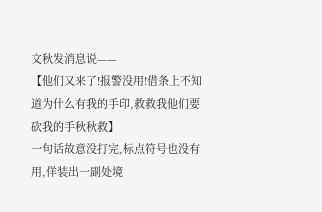文秋发消息说——
【他们又来了!报警没用!借条上不知道为什么有我的手印,救救我他们要砍我的手秋秋救】
一句话故意没打完,标点符号也没有用,佯装出一副处境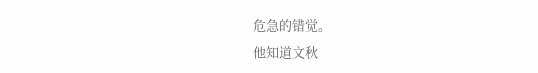危急的错觉。
他知道文秋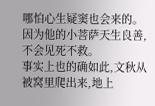哪怕心生疑窦也会来的。
因为他的小菩萨天生良善,不会见死不救。
事实上也的确如此,文秋从被窝里爬出来,地上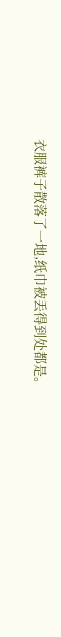衣服裤子散落了一地,纸巾被丢得到处都是。